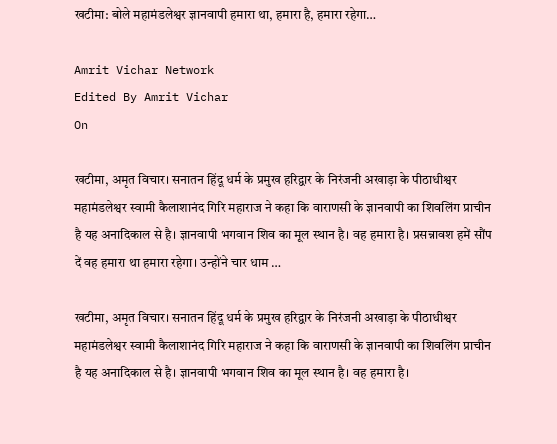खटीमा: बोले महामंडलेश्वर ज्ञानवापी हमारा था, हमारा है, हमारा रहेगा…

Amrit Vichar Network
Edited By Amrit Vichar
On

खटीमा, अमृत विचार। सनातन हिंदू धर्म के प्रमुख हरिद्वार के निरंजनी अखाड़ा के पीठाधीश्वर महामंडलेश्वर स्वामी कैलाशानंद गिरि महाराज ने कहा कि वाराणसी के ज्ञानवापी का शिवलिंग प्राचीन है यह अनादिकाल से है। ज्ञानवापी भगवान शिव का मूल स्थान है। वह हमारा है। प्रसन्नावश हमें सौंप दें वह हमारा था हमारा रहेगा। उन्होंने चार धाम …

खटीमा, अमृत विचार। सनातन हिंदू धर्म के प्रमुख हरिद्वार के निरंजनी अखाड़ा के पीठाधीश्वर महामंडलेश्वर स्वामी कैलाशानंद गिरि महाराज ने कहा कि वाराणसी के ज्ञानवापी का शिवलिंग प्राचीन है यह अनादिकाल से है। ज्ञानवापी भगवान शिव का मूल स्थान है। वह हमारा है।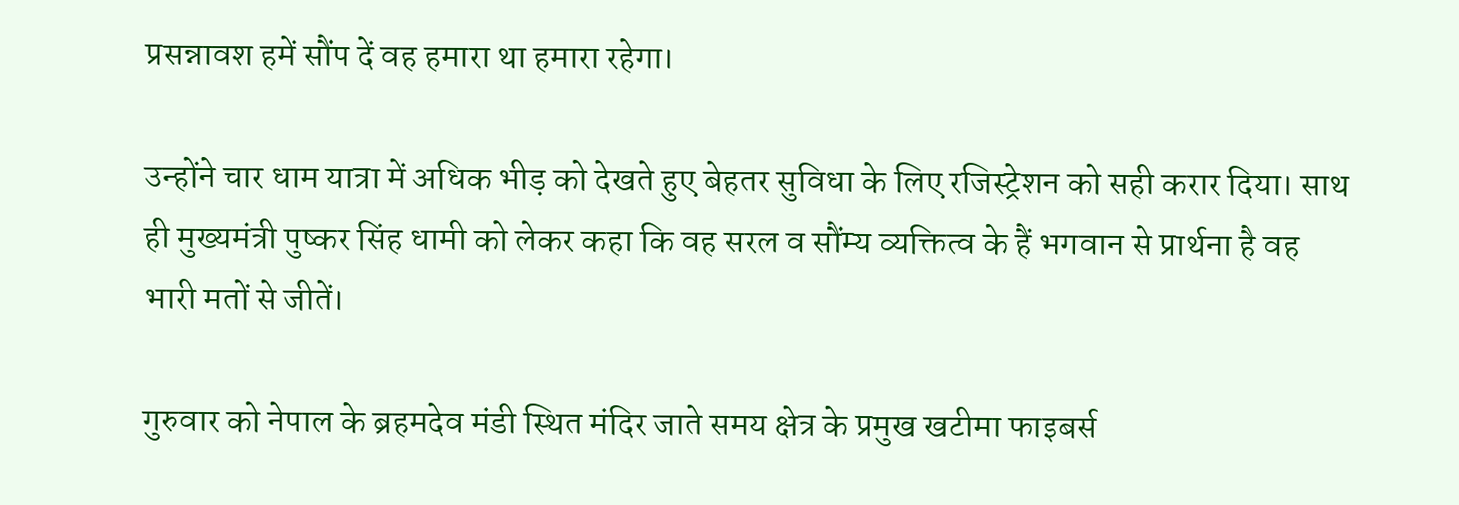प्रसन्नावश हमें सौंप दें वह हमारा था हमारा रहेगा।

उन्होंने चार धाम यात्रा में अधिक भीड़ को देखते हुए बेहतर सुविधा के लिए रजिस्ट्रेशन को सही करार दिया। साथ ही मुख्यमंत्री पुष्कर सिंह धामी को लेकर कहा कि वह सरल व सौंम्य व्यक्तित्व के हैं भगवान से प्रार्थना है वह भारी मतों से जीतें।

गुरुवार को नेपाल के ब्रहमदेव मंडी स्थित मंदिर जाते समय क्षेत्र के प्रमुख खटीमा फाइबर्स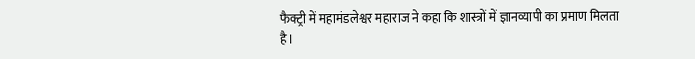फैक्ट्री में महामंडलेश्वर महाराज ने कहा कि शास्त्रों में ज्ञानव्यापी का प्रमाण मिलता है।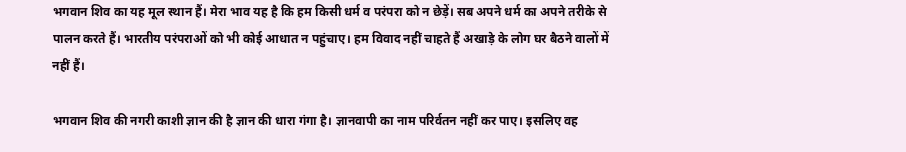भगवान शिव का यह मूल स्थान हैं। मेरा भाव यह है कि हम किसी धर्म व परंपरा को न छेड़ें। सब अपने धर्म का अपने तरीके से पालन करते हैं। भारतीय परंपराओं को भी कोई आधात न पहुंचाए। हम विवाद नहीं चाहते हैं अखाड़े के लोग घर बैठने वालों में नहीं हैं।

भगवान शिव की नगरी काशी ज्ञान की है ज्ञान की धारा गंगा है। ज्ञानवापी का नाम परिर्वतन नहीं कर पाए। इसलिए वह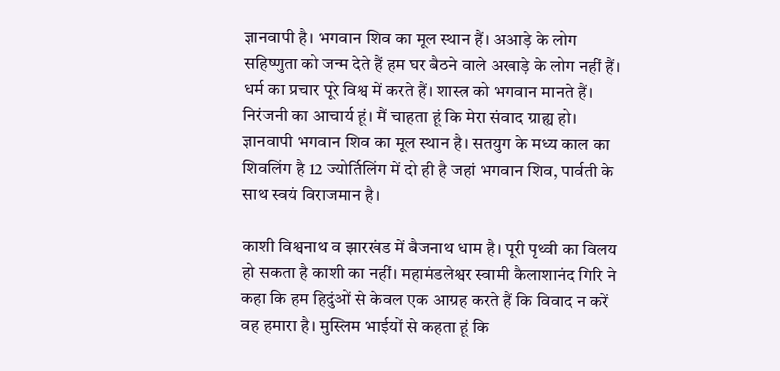ज्ञानवापी है। भगवान शिव का मूल स्थान हैं। अआड़े के लोग सहिष्णुता को जन्म देते हैं हम घर बैठने वाले अखाड़े के लोग नहीं हैं। धर्म का प्रचार पूरे विश्व में करते हैं। शास्त्र को भगवान मानते हैं। निरंजनी का आचार्य हूं। मैं चाहता हूं कि मेरा संवाद ग्राह्य हो। ज्ञानवापी भगवान शिव का मूल स्थान है। सतयुग के मध्य काल का शिवलिंग है 12 ज्योर्तिलिंग में दो ही है जहां भगवान शिव, पार्वती के साथ स्वयं विराजमान है।

काशी विश्वनाथ व झारखंड में बैजनाथ धाम है। पूरी पृथ्वी का विलय हो सकता है काशी का नहीं। महामंडलेश्वर स्वामी कैलाशानंद गिरि ने कहा कि हम हिदुंओं से केवल एक आग्रह करते हैं कि विवाद न करें वह हमारा है। मुस्लिम भाईयों से कहता हूं कि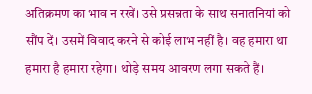अतिक्रमण का भाव न रखें। उसे प्रसन्नता के साथ सनातनियां को सौंप दें। उसमें विवाद करने से कोई लाभ नहीं है। वह हमारा था हमारा है हमारा रहेगा। थोड़े समय आवरण लगा सकते हैं।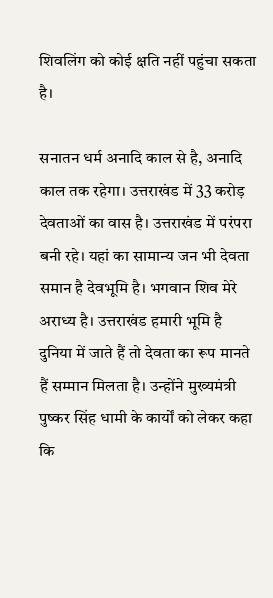शिवलिंग को कोई क्षति नहीं पहुंचा सकता है।

सनातन धर्म अनादि काल से है, अनादि काल तक रहेगा। उत्तराखंड में 33 करोड़ देवताओं का वास है। उत्तराखंड में परंपरा बनी रहे। यहां का सामान्य जन भी देवता समान है देवभूमि है। भगवान शिव मेरे अराध्य है। उत्तराखंड हमारी भूमि है दुनिया में जाते हैं तो देवता का रूप मानते हैं सम्मान मिलता है। उन्होंने मुख्यमंत्री पुष्कर सिंह धामी के कार्यों को लेकर कहा कि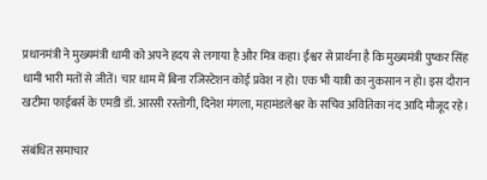प्रधानमंत्री ने मुख्यमंत्री धामी को अपने हदय से लगाया है और मित्र कहा। ईश्वर से प्रार्थना है कि मुख्यमंत्री पुष्कर सिंह धामी भारी मतों से जीतें। चार धाम में बिना रजिस्टेशन कोई प्रवेश न हो। एक भी यात्री का नुकसान न हो। इस दौरान खटीमा फाईबर्स के एमडी डॉ. आरसी रस्तोगी, दिनेश मंगला, महामंडलेश्वर के सचिव अवितिका नंद आदि मौजूद रहे।

संबंधित समाचार